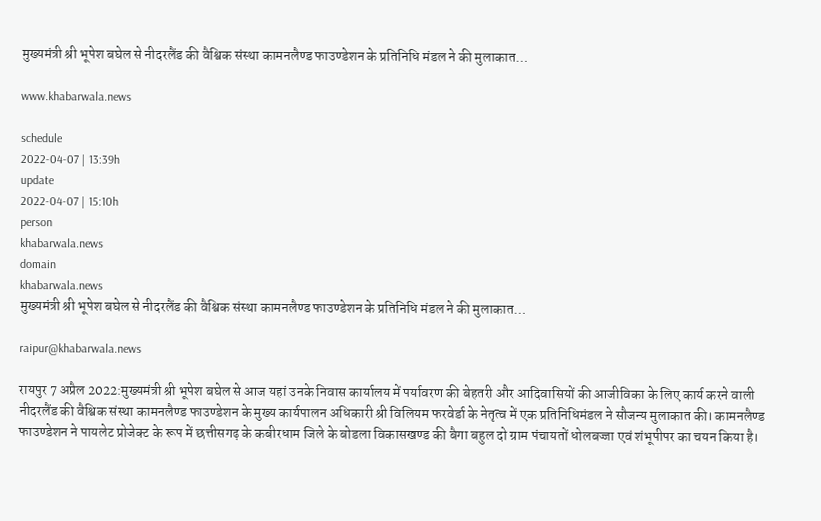मुख्यमंत्री श्री भूपेश बघेल से नीदरलैंड की वैश्विक संस्था कामनलैण्ड फाउण्डेशन के प्रतिनिधि मंडल ने की मुलाकात…

www.khabarwala.news

schedule
2022-04-07 | 13:39h
update
2022-04-07 | 15:10h
person
khabarwala.news
domain
khabarwala.news
मुख्यमंत्री श्री भूपेश बघेल से नीदरलैंड की वैश्विक संस्था कामनलैण्ड फाउण्डेशन के प्रतिनिधि मंडल ने की मुलाकात…

raipur@khabarwala.news

रायपुर 7 अप्रैल 2022:मुख्यमंत्री श्री भूपेश बघेल से आज यहां उनके निवास कार्यालय में पर्यावरण की बेहतरी और आदिवासियों की आजीविका के लिए कार्य करने वाली नीदरलैंड की वैश्विक संस्था कामनलैण्ड फाउण्डेशन के मुख्य कार्यपालन अधिकारी श्री विलियम फरवेर्डा के नेतृत्व में एक प्रतिनिधिमंडल ने सौजन्य मुलाकात की। कामनलैण्ड फाउण्डेशन ने पायलेट प्रोजेक्ट के रूप में छत्तीसगढ़ के कबीरधाम जिले के बोडला विकासखण्ड की बैगा बहुल दो ग्राम पंचायतों धोलबज्जा एवं शंभूपीपर का चयन किया है।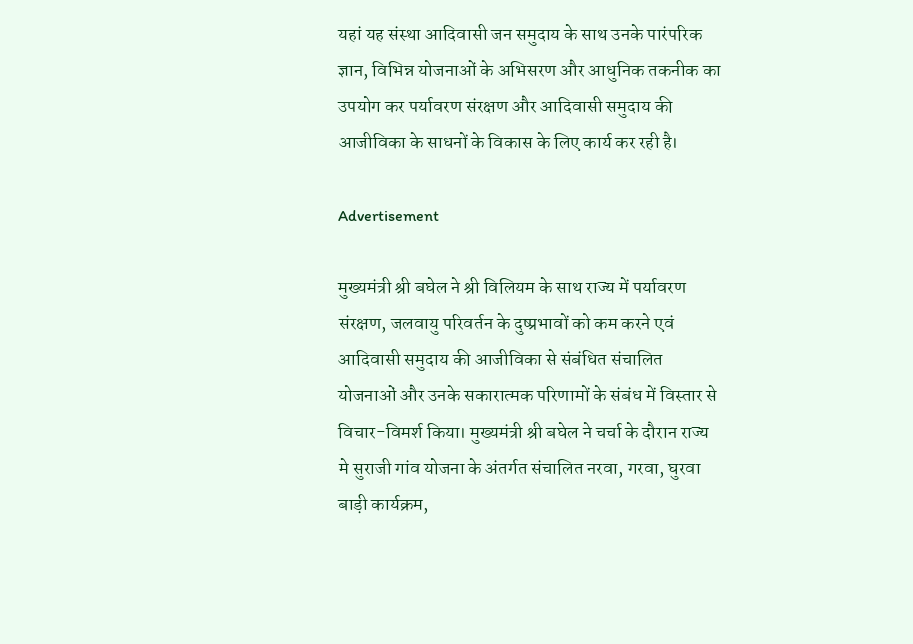यहां यह संस्था आदिवासी जन समुदाय के साथ उनके पारंपरिक ज्ञान, विभिन्न योजनाओं के अभिसरण और आधुनिक तकनीक का उपयोग कर पर्यावरण संरक्षण और आदिवासी समुदाय की आजीविका के साधनों के विकास के लिए कार्य कर रही है।

Advertisement

मुख्यमंत्री श्री बघेल ने श्री विलियम के साथ राज्य में पर्यावरण संरक्षण, जलवायु परिवर्तन के दुष्प्रभावों को कम करने एवं आदिवासी समुदाय की आजीविका से संबंधित संचालित योजनाओं और उनके सकारात्मक परिणामों के संबंध में विस्तार से विचार-विमर्श किया। मुख्यमंत्री श्री बघेल ने चर्चा के दौरान राज्य मे सुराजी गांव योजना के अंतर्गत संचालित नरवा, गरवा, घुरवा बाड़ी कार्यक्रम,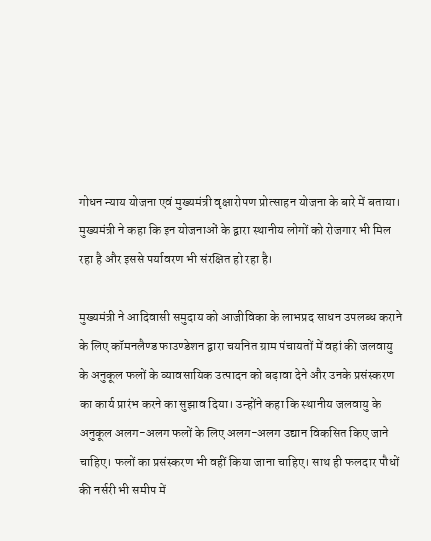गोधन न्याय योजना एवं मुख्यमंत्री वृक्षारोपण प्रोत्साहन योजना के बारे में बताया। मुख्यमंत्री ने कहा कि इन योजनाओं के द्वारा स्थानीय लोगों को रोजगार भी मिल रहा है और इससे पर्यावरण भी संरक्षित हो रहा है।

मुख्यमंत्री ने आदिवासी समुदाय को आजीविका के लाभप्रद साधन उपलब्ध कराने के लिए कॉमनलैण्ड फाउण्डेशन द्वारा चयनित ग्राम पंचायतों में वहां की जलवायु के अनुकूल फलों के व्यावसायिक उत्पादन को बढ़ावा देने और उनके प्रसंस्करण का कार्य प्रारंभ करने का सुझाव दिया। उन्होंने कहा कि स्थानीय जलवायु के अनुकूल अलग-अलग फलों के लिए अलग-अलग उद्यान विकसित किए जाने चाहिए। फलों का प्रसंस्करण भी वहीं किया जाना चाहिए। साथ ही फलदार पौधों की नर्सरी भी समीप में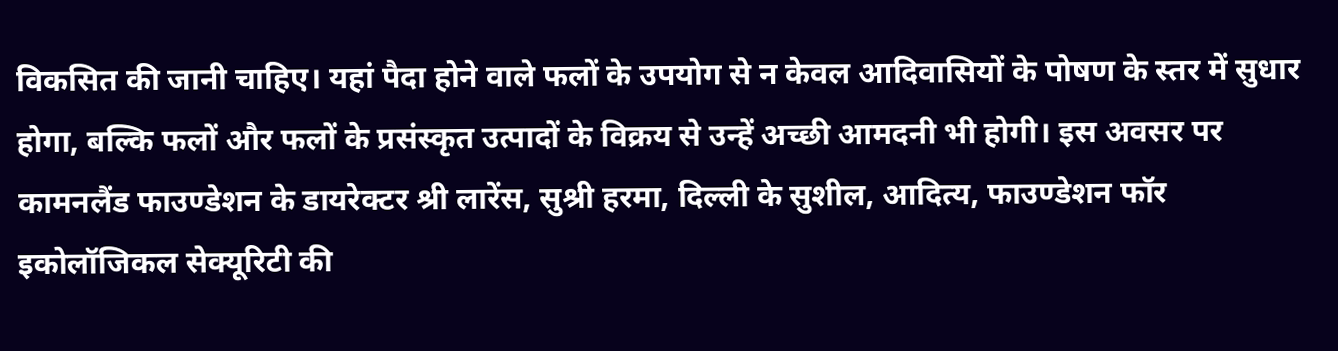विकसित की जानी चाहिए। यहां पैदा होने वाले फलों के उपयोग से न केवल आदिवासियों के पोषण के स्तर में सुधार होगा, बल्कि फलों और फलों के प्रसंस्कृत उत्पादों के विक्रय से उन्हें अच्छी आमदनी भी होगी। इस अवसर पर कामनलैंड फाउण्डेशन के डायरेक्टर श्री लारेंस, सुश्री हरमा, दिल्ली के सुशील, आदित्य, फाउण्डेशन फॉर इकोलॉजिकल सेक्यूरिटी की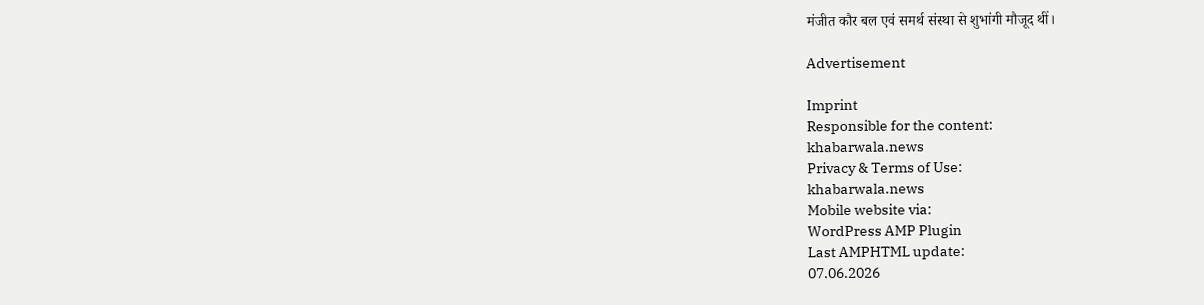मंजीत कौर बल एवं समर्थ संस्था से शुभांगी मौजूद थीं।

Advertisement

Imprint
Responsible for the content:
khabarwala.news
Privacy & Terms of Use:
khabarwala.news
Mobile website via:
WordPress AMP Plugin
Last AMPHTML update:
07.06.2026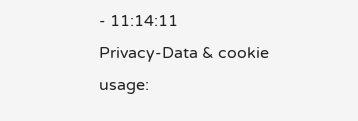- 11:14:11
Privacy-Data & cookie usage: